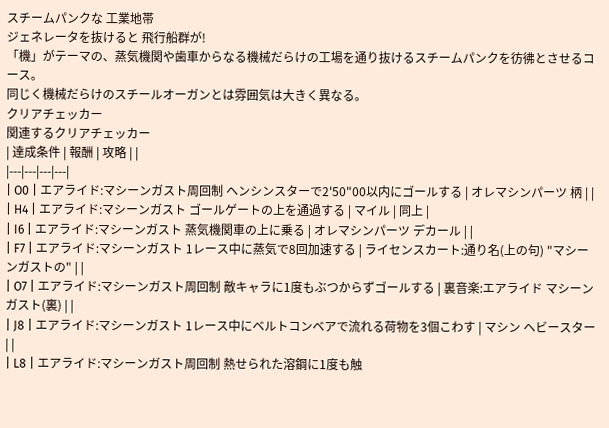スチームパンクな 工業地帯
ジェネレータを抜けると 飛行船群が!
「機」がテーマの、蒸気機関や歯車からなる機械だらけの工場を通り抜けるスチームパンクを彷彿とさせるコース。
同じく機械だらけのスチールオーガンとは雰囲気は大きく異なる。
クリアチェッカー
関連するクリアチェッカー
| 達成条件 | 報酬 | 攻略 | |
|---|---|---|---|
| O0 | エアライド:マシーンガスト周回制 ヘンシンスターで2'50"00以内にゴールする | オレマシンパーツ 柄 | |
| H4 | エアライド:マシーンガスト ゴールゲートの上を通過する | マイル | 同上 |
| I6 | エアライド:マシーンガスト 蒸気機関車の上に乗る | オレマシンパーツ デカール | |
| F7 | エアライド:マシーンガスト 1レース中に蒸気で8回加速する | ライセンスカート:通り名(上の句) "マシーンガストの" | |
| O7 | エアライド:マシーンガスト周回制 敵キャラに1度もぶつからずゴールする | 裏音楽:エアライド マシーンガスト(裏) | |
| J8 | エアライド:マシーンガスト 1レース中にベルトコンベアで流れる荷物を3個こわす | マシン ヘビースター | |
| L8 | エアライド:マシーンガスト周回制 熱せられた溶鋼に1度も触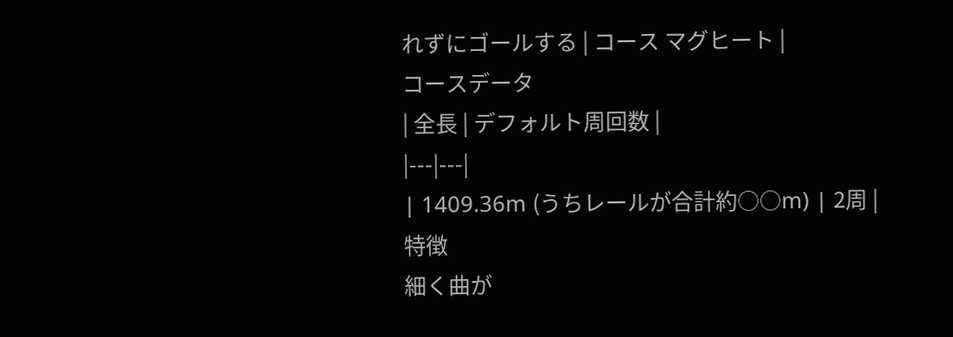れずにゴールする | コース マグヒート |
コースデータ
| 全長 | デフォルト周回数 |
|---|---|
| 1409.36m (うちレールが合計約○○m) | 2周 |
特徴
細く曲が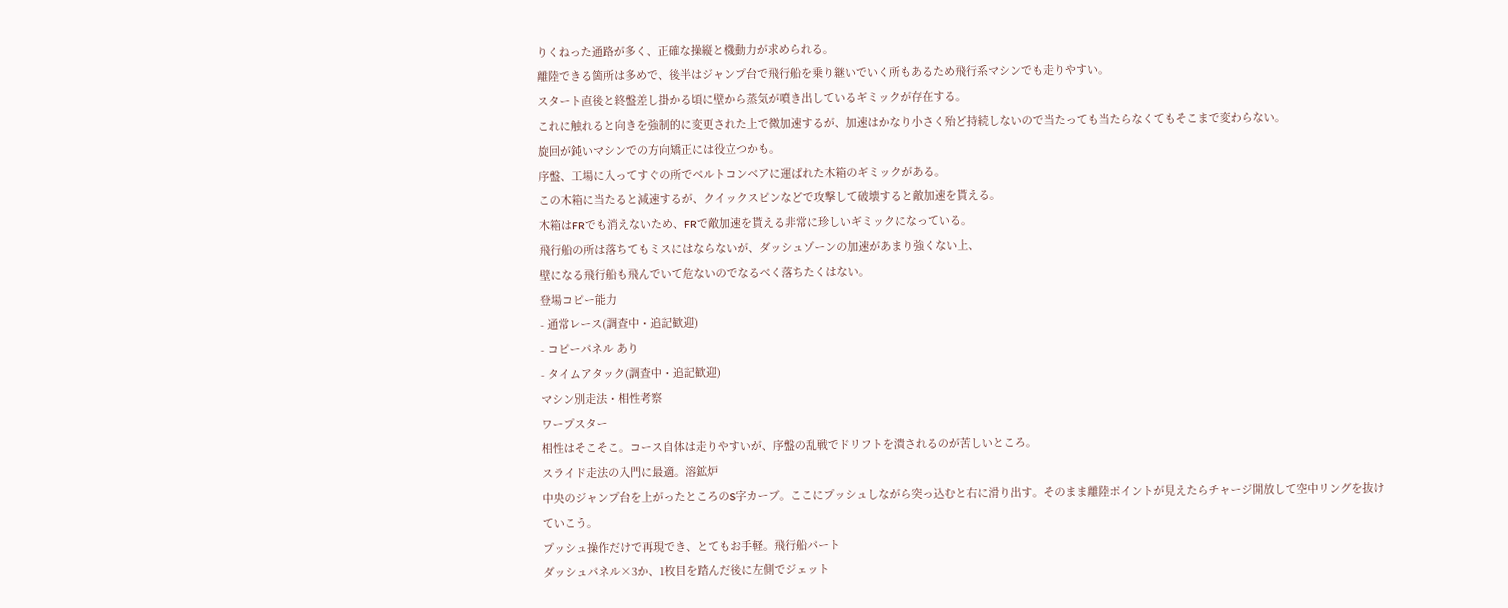りくねった通路が多く、正確な操縦と機動力が求められる。
離陸できる箇所は多めで、後半はジャンプ台で飛行船を乗り継いでいく所もあるため飛行系マシンでも走りやすい。
スタート直後と終盤差し掛かる頃に壁から蒸気が噴き出しているギミックが存在する。
これに触れると向きを強制的に変更された上で微加速するが、加速はかなり小さく殆ど持続しないので当たっても当たらなくてもそこまで変わらない。
旋回が鈍いマシンでの方向矯正には役立つかも。
序盤、工場に入ってすぐの所でベルトコンベアに運ばれた木箱のギミックがある。
この木箱に当たると減速するが、クイックスピンなどで攻撃して破壊すると敵加速を貰える。
木箱はFRでも消えないため、FRで敵加速を貰える非常に珍しいギミックになっている。
飛行船の所は落ちてもミスにはならないが、ダッシュゾーンの加速があまり強くない上、
壁になる飛行船も飛んでいて危ないのでなるべく落ちたくはない。
登場コピー能力
- 通常レース(調査中・追記歓迎)
- コピーパネル あり
- タイムアタック(調査中・追記歓迎)
マシン別走法・相性考察
ワープスター
相性はそこそこ。コース自体は走りやすいが、序盤の乱戦でドリフトを潰されるのが苦しいところ。
スライド走法の入門に最適。溶鉱炉
中央のジャンプ台を上がったところのS字カーブ。ここにプッシュしながら突っ込むと右に滑り出す。そのまま離陸ポイントが見えたらチャージ開放して空中リングを抜けていこう。
プッシュ操作だけで再現でき、とてもお手軽。飛行船パート
ダッシュパネル×3か、1枚目を踏んだ後に左側でジェット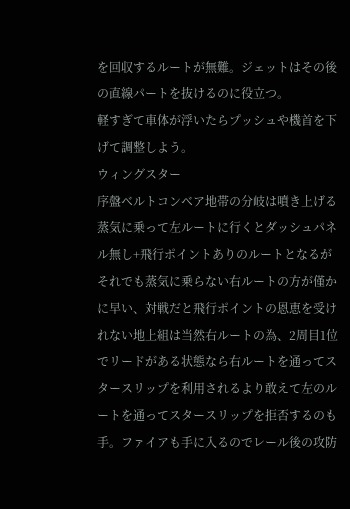を回収するルートが無難。ジェットはその後の直線パートを抜けるのに役立つ。
軽すぎて車体が浮いたらプッシュや機首を下げて調整しよう。
ウィングスター
序盤ベルトコンベア地帯の分岐は噴き上げる蒸気に乗って左ルートに行くとダッシュパネル無し+飛行ポイントありのルートとなるがそれでも蒸気に乗らない右ルートの方が僅かに早い、対戦だと飛行ポイントの恩恵を受けれない地上組は当然右ルートの為、2周目1位でリードがある状態なら右ルートを通ってスタースリップを利用されるより敢えて左のルートを通ってスタースリップを拒否するのも手。ファイアも手に入るのでレール後の攻防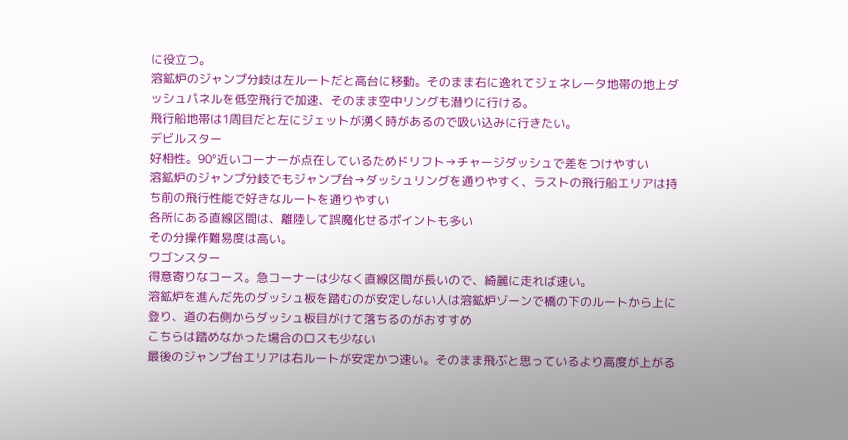に役立つ。
溶鉱炉のジャンプ分岐は左ルートだと高台に移動。そのまま右に逸れてジェネレータ地帯の地上ダッシュパネルを低空飛行で加速、そのまま空中リングも潜りに行ける。
飛行船地帯は1周目だと左にジェットが湧く時があるので吸い込みに行きたい。
デビルスター
好相性。90°近いコーナーが点在しているためドリフト→チャージダッシュで差をつけやすい
溶鉱炉のジャンプ分岐でもジャンプ台→ダッシュリングを通りやすく、ラストの飛行船エリアは持ち前の飛行性能で好きなルートを通りやすい
各所にある直線区間は、離陸して誤魔化せるポイントも多い
その分操作難易度は高い。
ワゴンスター
得意寄りなコース。急コーナーは少なく直線区間が長いので、綺麗に走れば速い。
溶鉱炉を進んだ先のダッシュ板を踏むのが安定しない人は溶鉱炉ゾーンで橋の下のルートから上に登り、道の右側からダッシュ板目がけて落ちるのがおすすめ
こちらは踏めなかった場合のロスも少ない
最後のジャンプ台エリアは右ルートが安定かつ速い。そのまま飛ぶと思っているより高度が上がる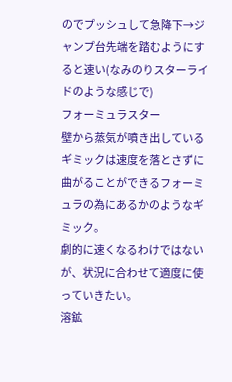のでプッシュして急降下→ジャンプ台先端を踏むようにすると速い(なみのりスターライドのような感じで)
フォーミュラスター
壁から蒸気が噴き出しているギミックは速度を落とさずに曲がることができるフォーミュラの為にあるかのようなギミック。
劇的に速くなるわけではないが、状況に合わせて適度に使っていきたい。
溶鉱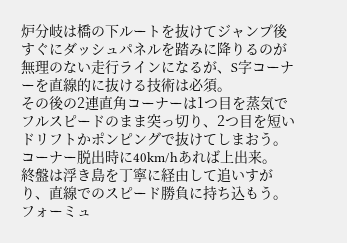炉分岐は橋の下ルートを抜けてジャンプ後すぐにダッシュパネルを踏みに降りるのが無理のない走行ラインになるが、S字コーナーを直線的に抜ける技術は必須。
その後の2連直角コーナーは1つ目を蒸気でフルスピードのまま突っ切り、2つ目を短いドリフトかポンピングで抜けてしまおう。コーナー脱出時に40km/hあれば上出来。
終盤は浮き島を丁寧に経由して追いすがり、直線でのスピード勝負に持ち込もう。
フォーミュ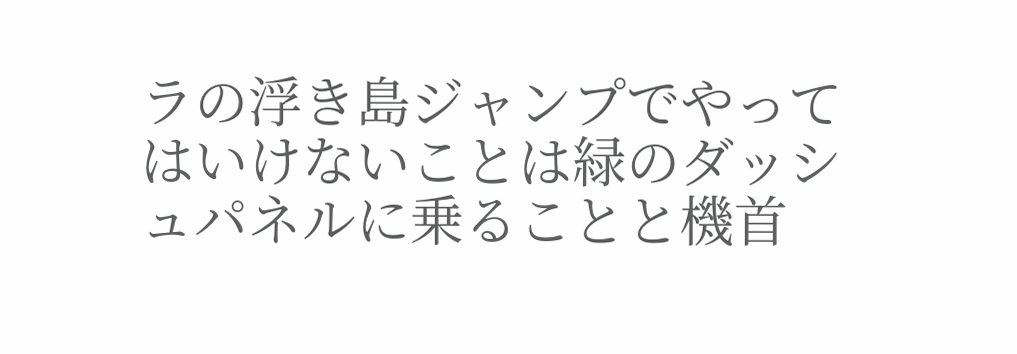ラの浮き島ジャンプでやってはいけないことは緑のダッシュパネルに乗ることと機首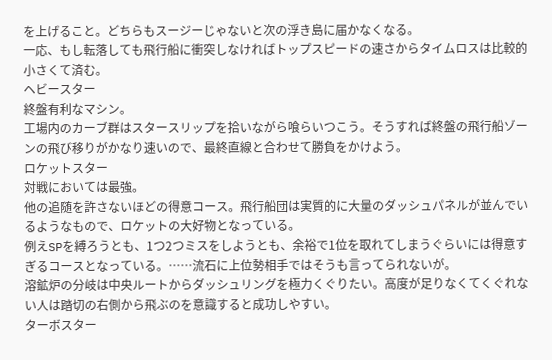を上げること。どちらもスージーじゃないと次の浮き島に届かなくなる。
一応、もし転落しても飛行船に衝突しなければトップスピードの速さからタイムロスは比較的小さくて済む。
ヘビースター
終盤有利なマシン。
工場内のカーブ群はスタースリップを拾いながら喰らいつこう。そうすれば終盤の飛行船ゾーンの飛び移りがかなり速いので、最終直線と合わせて勝負をかけよう。
ロケットスター
対戦においては最強。
他の追随を許さないほどの得意コース。飛行船団は実質的に大量のダッシュパネルが並んでいるようなもので、ロケットの大好物となっている。
例えSPを縛ろうとも、1つ2つミスをしようとも、余裕で1位を取れてしまうぐらいには得意すぎるコースとなっている。……流石に上位勢相手ではそうも言ってられないが。
溶鉱炉の分岐は中央ルートからダッシュリングを極力くぐりたい。高度が足りなくてくぐれない人は踏切の右側から飛ぶのを意識すると成功しやすい。
ターボスター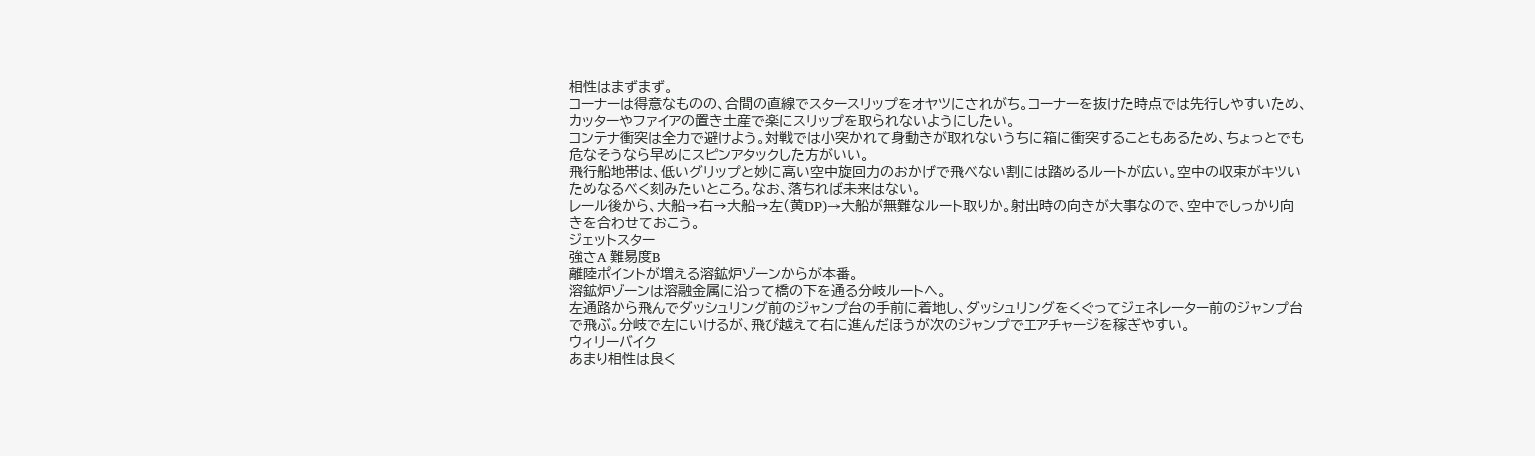相性はまずまず。
コーナーは得意なものの、合間の直線でスタースリップをオヤツにされがち。コーナーを抜けた時点では先行しやすいため、カッターやファイアの置き土産で楽にスリップを取られないようにしたい。
コンテナ衝突は全力で避けよう。対戦では小突かれて身動きが取れないうちに箱に衝突することもあるため、ちょっとでも危なそうなら早めにスピンアタックした方がいい。
飛行船地帯は、低いグリップと妙に高い空中旋回力のおかげで飛べない割には踏めるルートが広い。空中の収束がキツいためなるべく刻みたいところ。なお、落ちれば未来はない。
レール後から、大船→右→大船→左(黄DP)→大船が無難なルート取りか。射出時の向きが大事なので、空中でしっかり向きを合わせておこう。
ジェットスター
強さA 難易度B
離陸ポイントが増える溶鉱炉ゾーンからが本番。
溶鉱炉ゾーンは溶融金属に沿って橋の下を通る分岐ルートへ。
左通路から飛んでダッシュリング前のジャンプ台の手前に着地し、ダッシュリングをくぐってジェネレーター前のジャンプ台で飛ぶ。分岐で左にいけるが、飛び越えて右に進んだほうが次のジャンプでエアチャージを稼ぎやすい。
ウィリーバイク
あまり相性は良く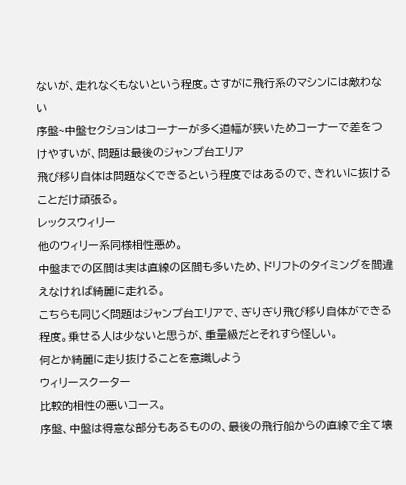ないが、走れなくもないという程度。さすがに飛行系のマシンには敵わない
序盤~中盤セクションはコーナーが多く道幅が狭いためコーナーで差をつけやすいが、問題は最後のジャンプ台エリア
飛び移り自体は問題なくできるという程度ではあるので、きれいに抜けることだけ頑張る。
レックスウィリー
他のウィリー系同様相性悪め。
中盤までの区間は実は直線の区間も多いため、ドリフトのタイミングを間違えなければ綺麗に走れる。
こちらも同じく問題はジャンプ台エリアで、ぎりぎり飛び移り自体ができる程度。乗せる人は少ないと思うが、重量級だとそれすら怪しい。
何とか綺麗に走り抜けることを意識しよう
ウィリースクーター
比較的相性の悪いコース。
序盤、中盤は得意な部分もあるものの、最後の飛行船からの直線で全て壊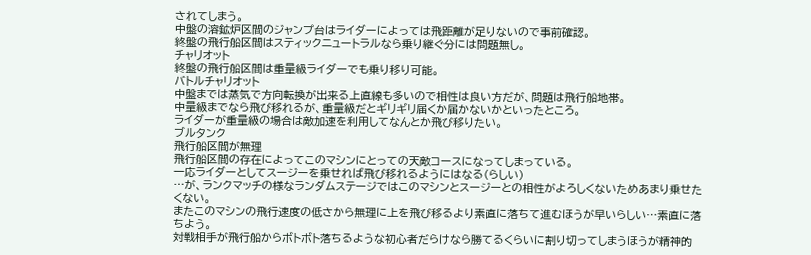されてしまう。
中盤の溶鉱炉区間のジャンプ台はライダーによっては飛距離が足りないので事前確認。
終盤の飛行船区間はスティックニュートラルなら乗り継ぐ分には問題無し。
チャリオット
終盤の飛行船区間は重量級ライダーでも乗り移り可能。
バトルチャリオット
中盤までは蒸気で方向転換が出来る上直線も多いので相性は良い方だが、問題は飛行船地帯。
中量級までなら飛び移れるが、重量級だとギリギリ届くか届かないかといったところ。
ライダーが重量級の場合は敵加速を利用してなんとか飛び移りたい。
ブルタンク
飛行船区間が無理
飛行船区間の存在によってこのマシンにとっての天敵コースになってしまっている。
一応ライダーとしてスージーを乗せれば飛び移れるようにはなる(らしい)
…が、ランクマッチの様なランダムステージではこのマシンとスージーとの相性がよろしくないためあまり乗せたくない。
またこのマシンの飛行速度の低さから無理に上を飛び移るより素直に落ちて進むほうが早いらしい…素直に落ちよう。
対戦相手が飛行船からボトボト落ちるような初心者だらけなら勝てるくらいに割り切ってしまうほうが精神的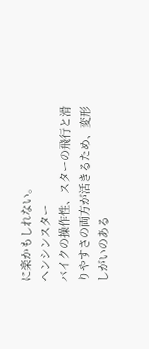に楽かもしれない。
ヘンシンスター
バイクの操作性、スターの飛行と滑りやすさの両方が活きるため、変形しがいのある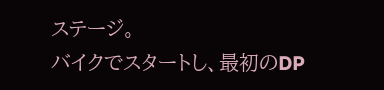ステージ。
バイクでスタートし、最初のDP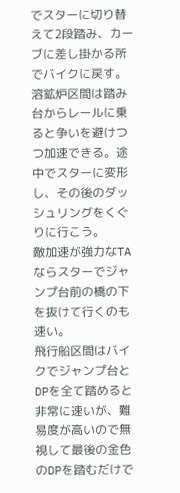でスターに切り替えて2段踏み、カーブに差し掛かる所でバイクに戻す。
溶鉱炉区間は踏み台からレールに乗ると争いを避けつつ加速できる。途中でスターに変形し、その後のダッシュリングをくぐりに行こう。
敵加速が強力なTAならスターでジャンプ台前の橋の下を抜けて行くのも速い。
飛行船区間はバイクでジャンプ台とDPを全て踏めると非常に速いが、難易度が高いので無視して最後の金色のDPを踏むだけで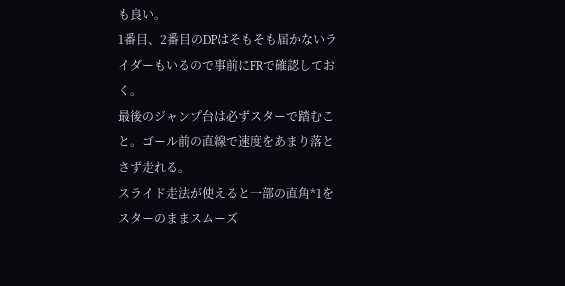も良い。
1番目、2番目のDPはそもそも届かないライダーもいるので事前にFRで確認しておく。
最後のジャンプ台は必ずスターで踏むこと。ゴール前の直線で速度をあまり落とさず走れる。
スライド走法が使えると一部の直角*1をスターのままスムーズ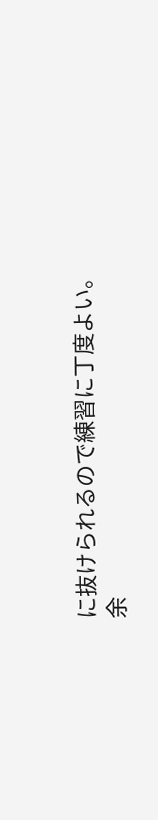に抜けられるので練習に丁度よい。
余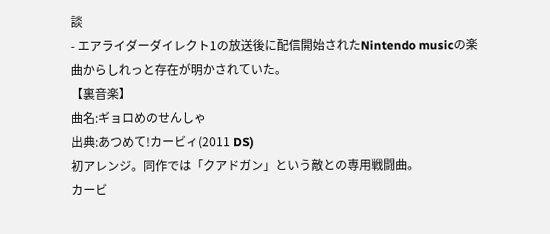談
- エアライダーダイレクト1の放送後に配信開始されたNintendo musicの楽曲からしれっと存在が明かされていた。
【裏音楽】
曲名:ギョロめのせんしゃ
出典:あつめて!カービィ(2011 DS)
初アレンジ。同作では「クアドガン」という敵との専用戦闘曲。
カービ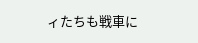ィたちも戦車に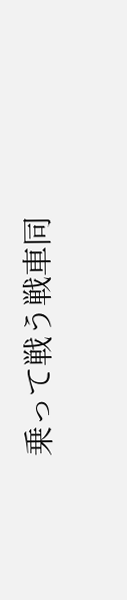乗って戦う戦車同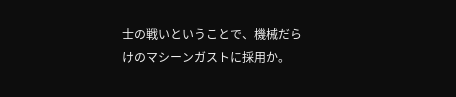士の戦いということで、機械だらけのマシーンガストに採用か。